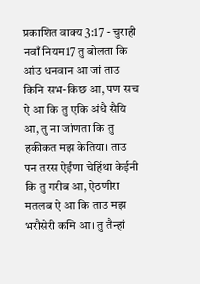प्रकाशित वाक्य 3:17 - चुराही नवाँ नियम17 तु बोलता कि आंउ धनवान आ जां ताउ किनि सभ-किछ आ, पण सच ऐ आ कि तु एकि अंधै सैयि आ, तु ना जांणता कि तु हकीकत मझ केतिया। ताउ पन तरस ऐईंणा चेहिंथा केईनी कि तु गरीब आ, ऐठणीरा मतलब ऐ आ कि ताउ मझ भरौसेरी कमि आ। तु तैन्हां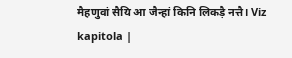मैहणुवां सैयि आ जैन्हां किनि लिकड़ै नत्तै। Viz kapitola |